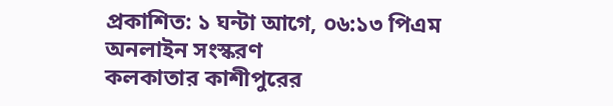প্রকাশিত: ১ ঘন্টা আগে, ০৬:১৩ পিএম
অনলাইন সংস্করণ
কলকাতার কাশীপুরের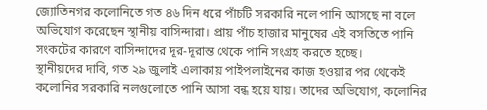জ্যোতিনগর কলোনিতে গত ৪৬ দিন ধরে পাঁচটি সরকারি নলে পানি আসছে না বলে অভিযোগ করেছেন স্থানীয় বাসিন্দারা। প্রায় পাঁচ হাজার মানুষের এই বসতিতে পানি সংকটের কারণে বাসিন্দাদের দূর-দূরান্ত থেকে পানি সংগ্রহ করতে হচ্ছে।
স্থানীয়দের দাবি, গত ২৯ জুলাই এলাকায় পাইপলাইনের কাজ হওয়ার পর থেকেই কলোনির সরকারি নলগুলোতে পানি আসা বন্ধ হয়ে যায়। তাদের অভিযোগ, কলোনির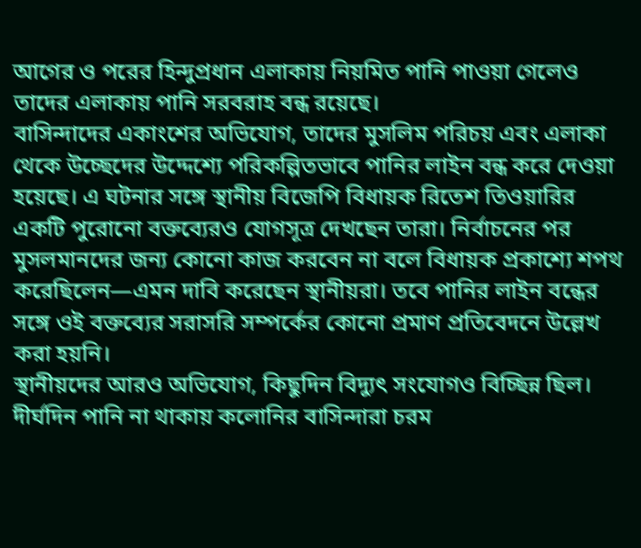আগের ও পরের হিন্দুপ্রধান এলাকায় নিয়মিত পানি পাওয়া গেলেও তাদের এলাকায় পানি সরবরাহ বন্ধ রয়েছে।
বাসিন্দাদের একাংশের অভিযোগ, তাদের মুসলিম পরিচয় এবং এলাকা থেকে উচ্ছেদের উদ্দেশ্যে পরিকল্পিতভাবে পানির লাইন বন্ধ করে দেওয়া হয়েছে। এ ঘটনার সঙ্গে স্থানীয় বিজেপি বিধায়ক রিতেশ তিওয়ারির একটি পুরোনো বক্তব্যেরও যোগসূত্র দেখছেন তারা। নির্বাচনের পর মুসলমানদের জন্য কোনো কাজ করবেন না বলে বিধায়ক প্রকাশ্যে শপথ করেছিলেন—এমন দাবি করেছেন স্থানীয়রা। তবে পানির লাইন বন্ধের সঙ্গে ওই বক্তব্যের সরাসরি সম্পর্কের কোনো প্রমাণ প্রতিবেদনে উল্লেখ করা হয়নি।
স্থানীয়দের আরও অভিযোগ, কিছুদিন বিদ্যুৎ সংযোগও বিচ্ছিন্ন ছিল।
দীর্ঘদিন পানি না থাকায় কলোনির বাসিন্দারা চরম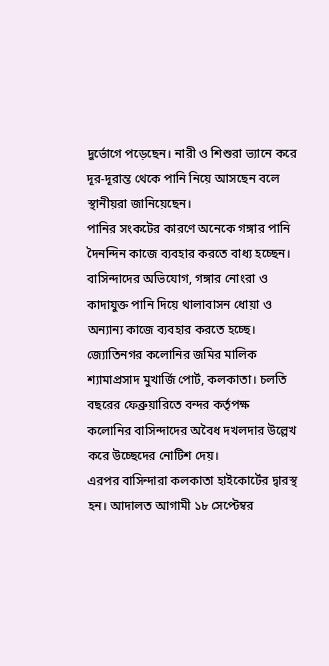দুর্ভোগে পড়েছেন। নারী ও শিশুরা ভ্যানে করে দূর-দূরান্ত থেকে পানি নিয়ে আসছেন বলে স্থানীয়রা জানিয়েছেন।
পানির সংকটের কারণে অনেকে গঙ্গার পানি দৈনন্দিন কাজে ব্যবহার করতে বাধ্য হচ্ছেন। বাসিন্দাদের অভিযোগ, গঙ্গার নোংরা ও কাদাযুক্ত পানি দিয়ে থালাবাসন ধোয়া ও অন্যান্য কাজে ব্যবহার করতে হচ্ছে।
জ্যোতিনগর কলোনির জমির মালিক শ্যামাপ্রসাদ মুখার্জি পোর্ট, কলকাতা। চলতি বছরের ফেব্রুয়ারিতে বন্দর কর্তৃপক্ষ কলোনির বাসিন্দাদের অবৈধ দখলদার উল্লেখ করে উচ্ছেদের নোটিশ দেয়।
এরপর বাসিন্দারা কলকাতা হাইকোর্টের দ্বারস্থ হন। আদালত আগামী ১৮ সেপ্টেম্বর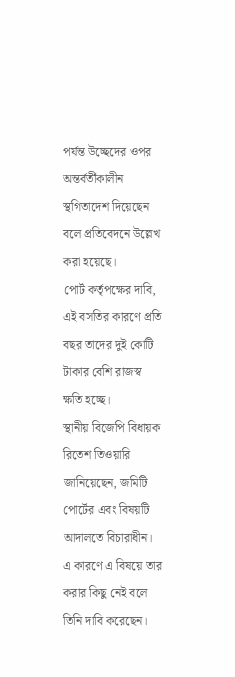পর্যন্ত উচ্ছেদের ওপর অন্তর্বর্তীকালীন স্থগিতাদেশ দিয়েছেন বলে প্রতিবেদনে উল্লেখ করা হয়েছে।
পোর্ট কর্তৃপক্ষের দাবি, এই বসতির কারণে প্রতি বছর তাদের দুই কোটি টাকার বেশি রাজস্ব ক্ষতি হচ্ছে।
স্থানীয় বিজেপি বিধায়ক রিতেশ তিওয়ারি জানিয়েছেন, জমিটি পোর্টের এবং বিষয়টি আদালতে বিচারাধীন। এ কারণে এ বিষয়ে তার করার কিছু নেই বলে তিনি দাবি করেছেন।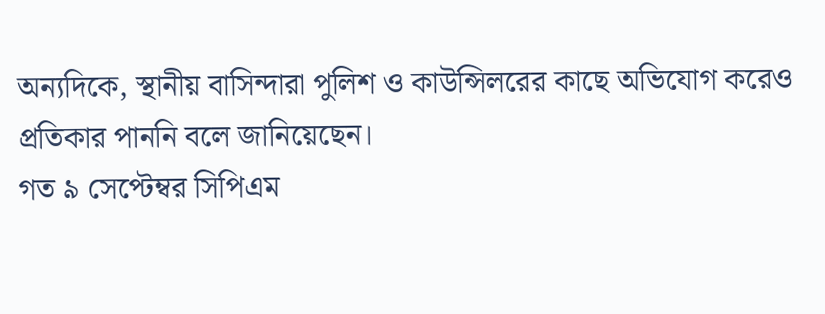অন্যদিকে, স্থানীয় বাসিন্দারা পুলিশ ও কাউন্সিলরের কাছে অভিযোগ করেও প্রতিকার পাননি বলে জানিয়েছেন।
গত ৯ সেপ্টেম্বর সিপিএম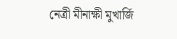নেত্রী মীনাক্ষী মুখার্জি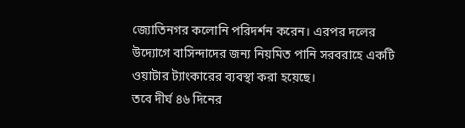জ্যোতিনগর কলোনি পরিদর্শন করেন। এরপর দলের উদ্যোগে বাসিন্দাদের জন্য নিয়মিত পানি সরবরাহে একটি ওয়াটার ট্যাংকারের ব্যবস্থা করা হয়েছে।
তবে দীর্ঘ ৪৬ দিনের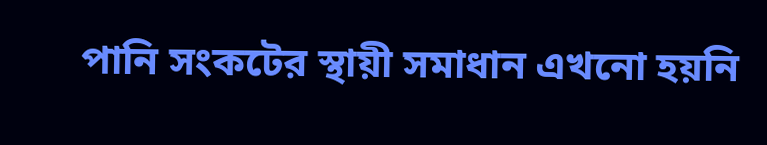পানি সংকটের স্থায়ী সমাধান এখনো হয়নি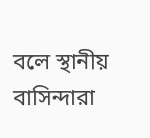বলে স্থানীয় বাসিন্দারা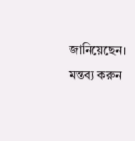জানিয়েছেন।
মন্তব্য করুন